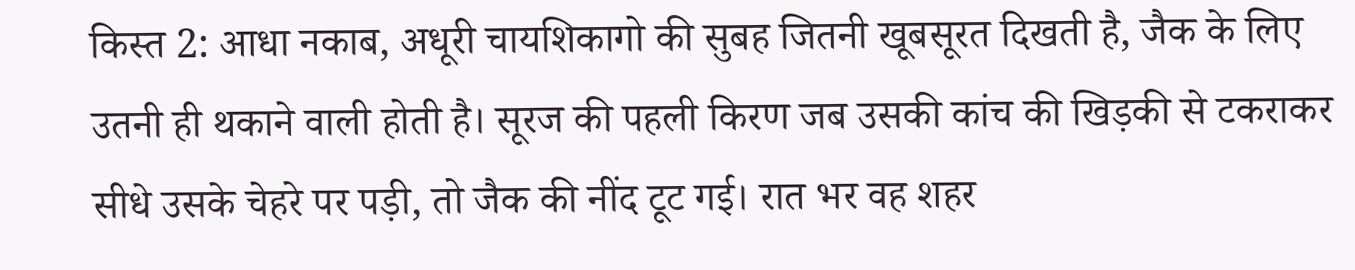किस्त 2: आधा नकाब, अधूरी चायशिकागो की सुबह जितनी खूबसूरत दिखती है, जैक के लिए उतनी ही थकाने वाली होती है। सूरज की पहली किरण जब उसकी कांच की खिड़की से टकराकर सीधे उसके चेहरे पर पड़ी, तो जैक की नींद टूट गई। रात भर वह शहर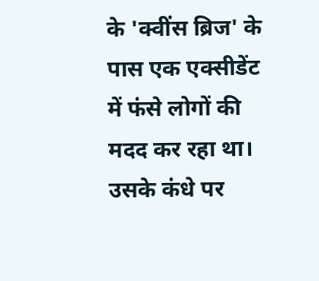के 'क्वींस ब्रिज' के पास एक एक्सीडेंट में फंसे लोगों की मदद कर रहा था। उसके कंधे पर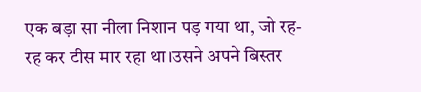एक बड़ा सा नीला निशान पड़ गया था, जो रह-रह कर टीस मार रहा था।उसने अपने बिस्तर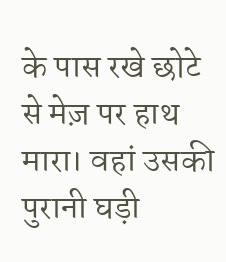के पास रखे छोटे से मेज़ पर हाथ मारा। वहां उसकी पुरानी घड़ी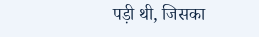पड़ी थी, जिसका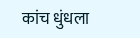कांच धुंधला